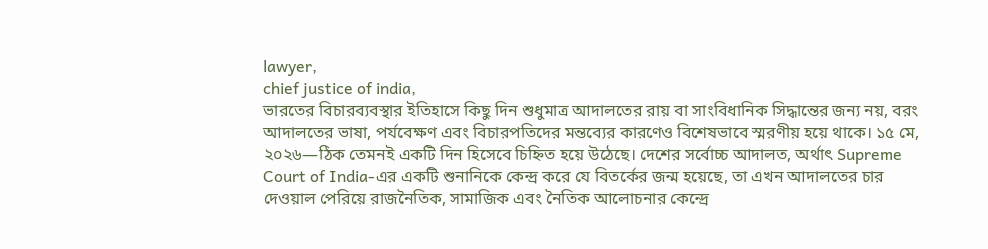lawyer,
chief justice of india,
ভারতের বিচারব্যবস্থার ইতিহাসে কিছু দিন শুধুমাত্র আদালতের রায় বা সাংবিধানিক সিদ্ধান্তের জন্য নয়, বরং আদালতের ভাষা, পর্যবেক্ষণ এবং বিচারপতিদের মন্তব্যের কারণেও বিশেষভাবে স্মরণীয় হয়ে থাকে। ১৫ মে, ২০২৬—ঠিক তেমনই একটি দিন হিসেবে চিহ্নিত হয়ে উঠেছে। দেশের সর্বোচ্চ আদালত, অর্থাৎ Supreme Court of India-এর একটি শুনানিকে কেন্দ্র করে যে বিতর্কের জন্ম হয়েছে, তা এখন আদালতের চার দেওয়াল পেরিয়ে রাজনৈতিক, সামাজিক এবং নৈতিক আলোচনার কেন্দ্রে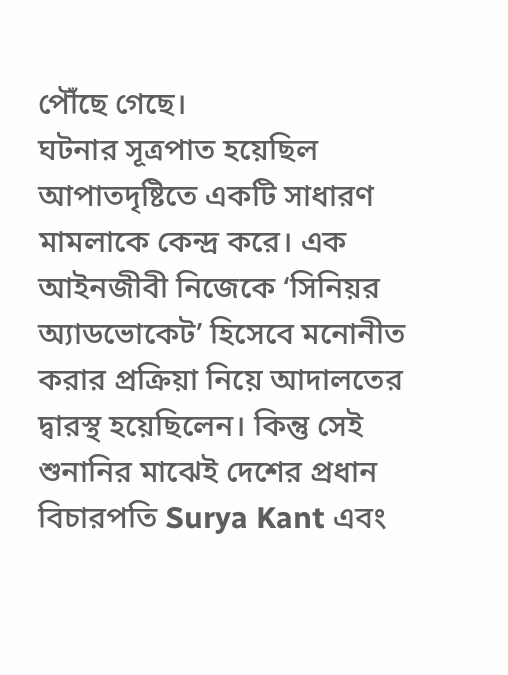পৌঁছে গেছে।
ঘটনার সূত্রপাত হয়েছিল আপাতদৃষ্টিতে একটি সাধারণ মামলাকে কেন্দ্র করে। এক আইনজীবী নিজেকে ‘সিনিয়র অ্যাডভোকেট’ হিসেবে মনোনীত করার প্রক্রিয়া নিয়ে আদালতের দ্বারস্থ হয়েছিলেন। কিন্তু সেই শুনানির মাঝেই দেশের প্রধান বিচারপতি Surya Kant এবং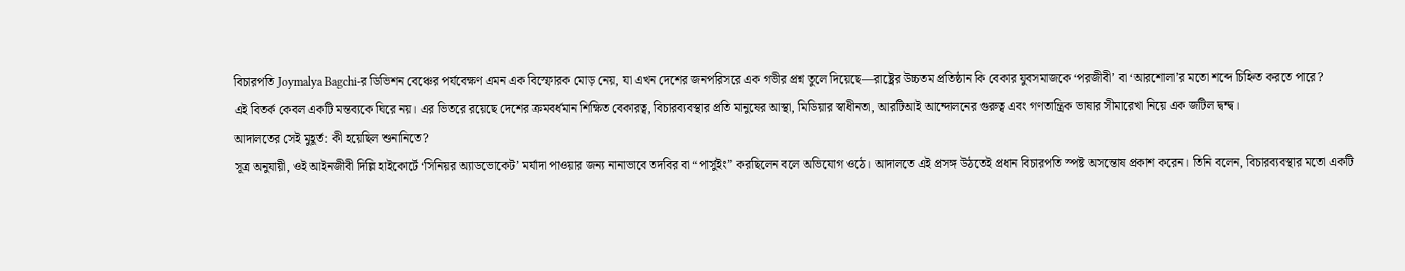বিচারপতি Joymalya Bagchi-র ডিভিশন বেঞ্চের পর্যবেক্ষণ এমন এক বিস্ফোরক মোড় নেয়, যা এখন দেশের জনপরিসরে এক গভীর প্রশ্ন তুলে দিয়েছে—রাষ্ট্রের উচ্চতম প্রতিষ্ঠান কি বেকার যুবসমাজকে ‘পরজীবী’ বা ‘আরশোলা’র মতো শব্দে চিহ্নিত করতে পারে?
এই বিতর্ক কেবল একটি মন্তব্যকে ঘিরে নয়। এর ভিতরে রয়েছে দেশের ক্রমবর্ধমান শিক্ষিত বেকারত্ব, বিচারব্যবস্থার প্রতি মানুষের আস্থা, মিডিয়ার স্বাধীনতা, আরটিআই আন্দোলনের গুরুত্ব এবং গণতান্ত্রিক ভাষার সীমারেখা নিয়ে এক জটিল দ্বন্দ্ব।
আদালতের সেই মুহূর্ত: কী হয়েছিল শুনানিতে?
সূত্র অনুযায়ী, ওই আইনজীবী দিল্লি হাইকোর্টে ‘সিনিয়র অ্যাডভোকেট’ মর্যাদা পাওয়ার জন্য নানাভাবে তদবির বা “পার্সুইং” করছিলেন বলে অভিযোগ ওঠে। আদালতে এই প্রসঙ্গ উঠতেই প্রধান বিচারপতি স্পষ্ট অসন্তোষ প্রকাশ করেন। তিনি বলেন, বিচারব্যবস্থার মতো একটি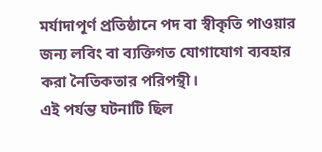মর্যাদাপূর্ণ প্রতিষ্ঠানে পদ বা স্বীকৃতি পাওয়ার জন্য লবিং বা ব্যক্তিগত যোগাযোগ ব্যবহার করা নৈতিকতার পরিপন্থী।
এই পর্যন্ত ঘটনাটি ছিল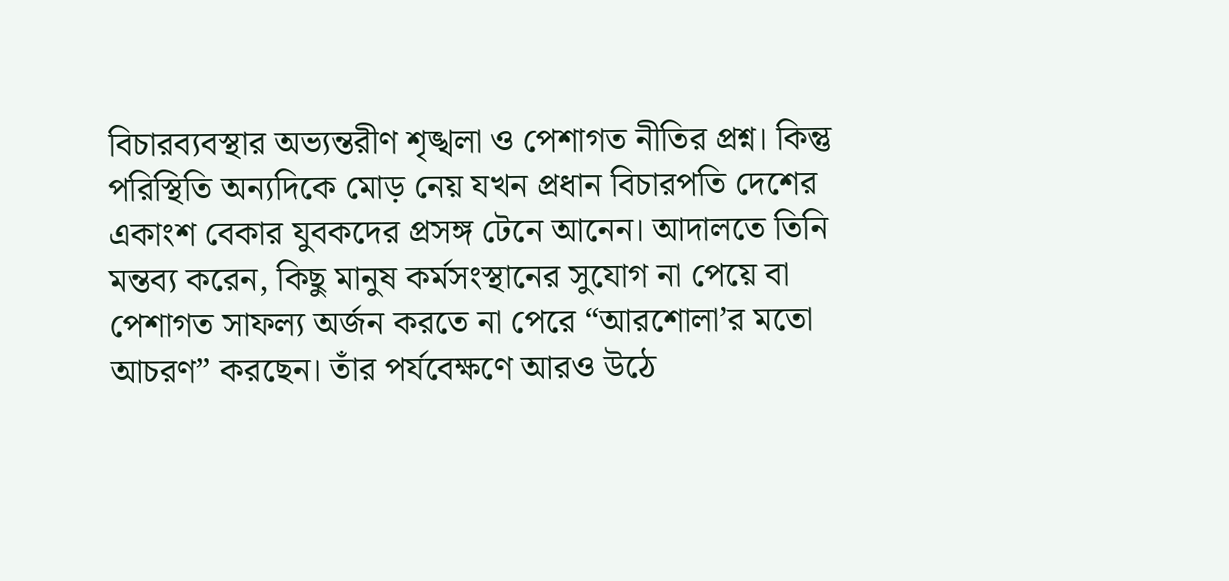বিচারব্যবস্থার অভ্যন্তরীণ শৃঙ্খলা ও পেশাগত নীতির প্রশ্ন। কিন্তু পরিস্থিতি অন্যদিকে মোড় নেয় যখন প্রধান বিচারপতি দেশের একাংশ বেকার যুবকদের প্রসঙ্গ টেনে আনেন। আদালতে তিনি মন্তব্য করেন, কিছু মানুষ কর্মসংস্থানের সুযোগ না পেয়ে বা পেশাগত সাফল্য অর্জন করতে না পেরে “আরশোলা’র মতো আচরণ” করছেন। তাঁর পর্যবেক্ষণে আরও উঠে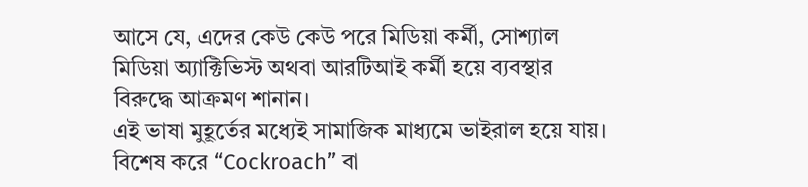আসে যে, এদের কেউ কেউ পরে মিডিয়া কর্মী, সোশ্যাল মিডিয়া অ্যাক্টিভিস্ট অথবা আরটিআই কর্মী হয়ে ব্যবস্থার বিরুদ্ধে আক্রমণ শানান।
এই ভাষা মুহূর্তের মধ্যেই সামাজিক মাধ্যমে ভাইরাল হয়ে যায়। বিশেষ করে “Cockroach” বা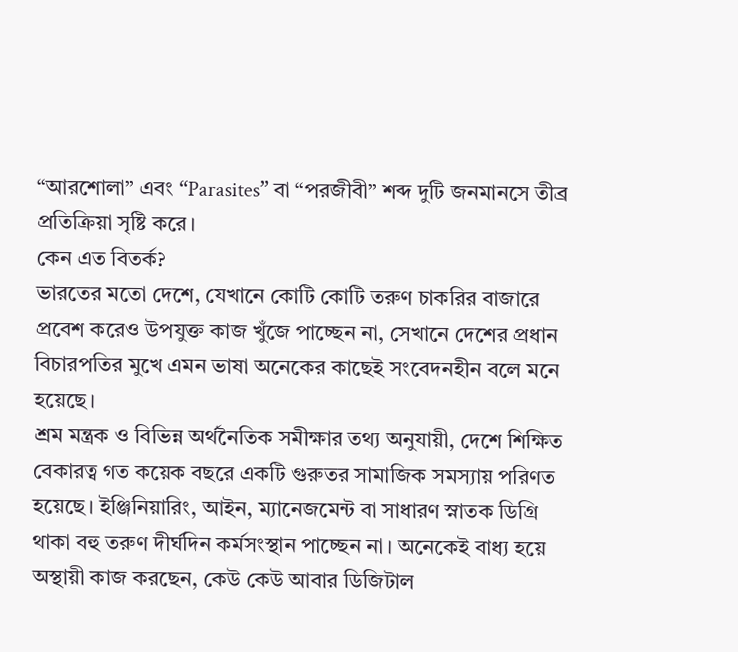“আরশোলা” এবং “Parasites” বা “পরজীবী” শব্দ দুটি জনমানসে তীব্র প্রতিক্রিয়া সৃষ্টি করে।
কেন এত বিতর্ক?
ভারতের মতো দেশে, যেখানে কোটি কোটি তরুণ চাকরির বাজারে প্রবেশ করেও উপযুক্ত কাজ খুঁজে পাচ্ছেন না, সেখানে দেশের প্রধান বিচারপতির মুখে এমন ভাষা অনেকের কাছেই সংবেদনহীন বলে মনে হয়েছে।
শ্রম মন্ত্রক ও বিভিন্ন অর্থনৈতিক সমীক্ষার তথ্য অনুযায়ী, দেশে শিক্ষিত বেকারত্ব গত কয়েক বছরে একটি গুরুতর সামাজিক সমস্যায় পরিণত হয়েছে। ইঞ্জিনিয়ারিং, আইন, ম্যানেজমেন্ট বা সাধারণ স্নাতক ডিগ্রি থাকা বহু তরুণ দীর্ঘদিন কর্মসংস্থান পাচ্ছেন না। অনেকেই বাধ্য হয়ে অস্থায়ী কাজ করছেন, কেউ কেউ আবার ডিজিটাল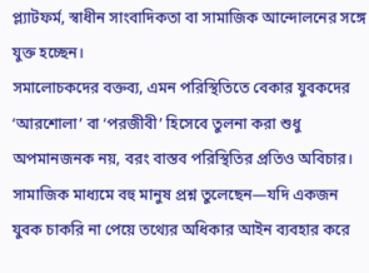প্ল্যাটফর্ম, স্বাধীন সাংবাদিকতা বা সামাজিক আন্দোলনের সঙ্গে যুক্ত হচ্ছেন।
সমালোচকদের বক্তব্য, এমন পরিস্থিতিতে বেকার যুবকদের ‘আরশোলা’ বা ‘পরজীবী’ হিসেবে তুলনা করা শুধু অপমানজনক নয়, বরং বাস্তব পরিস্থিতির প্রতিও অবিচার।
সামাজিক মাধ্যমে বহু মানুষ প্রশ্ন তুলেছেন—যদি একজন যুবক চাকরি না পেয়ে তথ্যের অধিকার আইন ব্যবহার করে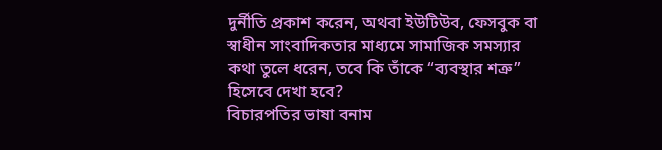দুর্নীতি প্রকাশ করেন, অথবা ইউটিউব, ফেসবুক বা স্বাধীন সাংবাদিকতার মাধ্যমে সামাজিক সমস্যার কথা তুলে ধরেন, তবে কি তাঁকে “ব্যবস্থার শত্রু” হিসেবে দেখা হবে?
বিচারপতির ভাষা বনাম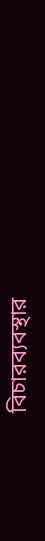বিচারব্যবস্থার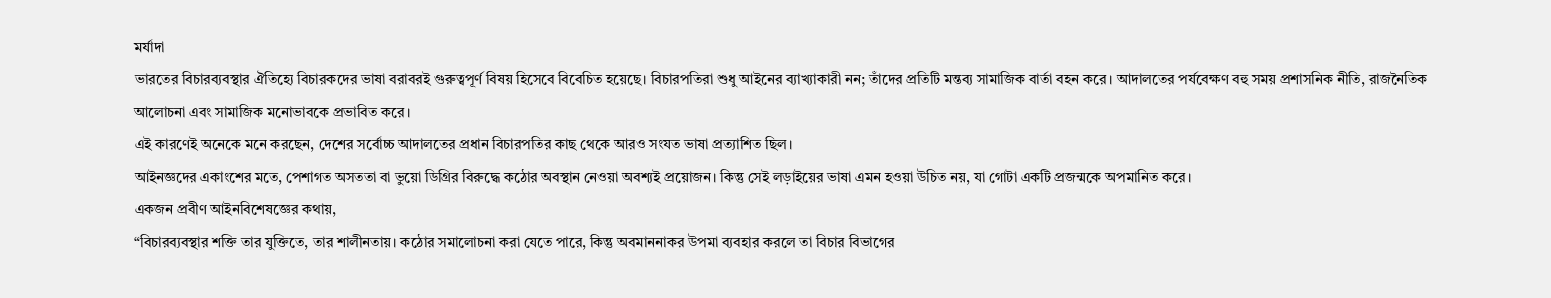মর্যাদা
ভারতের বিচারব্যবস্থার ঐতিহ্যে বিচারকদের ভাষা বরাবরই গুরুত্বপূর্ণ বিষয় হিসেবে বিবেচিত হয়েছে। বিচারপতিরা শুধু আইনের ব্যাখ্যাকারী নন; তাঁদের প্রতিটি মন্তব্য সামাজিক বার্তা বহন করে। আদালতের পর্যবেক্ষণ বহু সময় প্রশাসনিক নীতি, রাজনৈতিক আলোচনা এবং সামাজিক মনোভাবকে প্রভাবিত করে।
এই কারণেই অনেকে মনে করছেন, দেশের সর্বোচ্চ আদালতের প্রধান বিচারপতির কাছ থেকে আরও সংযত ভাষা প্রত্যাশিত ছিল।
আইনজ্ঞদের একাংশের মতে, পেশাগত অসততা বা ভুয়ো ডিগ্রির বিরুদ্ধে কঠোর অবস্থান নেওয়া অবশ্যই প্রয়োজন। কিন্তু সেই লড়াইয়ের ভাষা এমন হওয়া উচিত নয়, যা গোটা একটি প্রজন্মকে অপমানিত করে।
একজন প্রবীণ আইনবিশেষজ্ঞের কথায়,
“বিচারব্যবস্থার শক্তি তার যুক্তিতে, তার শালীনতায়। কঠোর সমালোচনা করা যেতে পারে, কিন্তু অবমাননাকর উপমা ব্যবহার করলে তা বিচার বিভাগের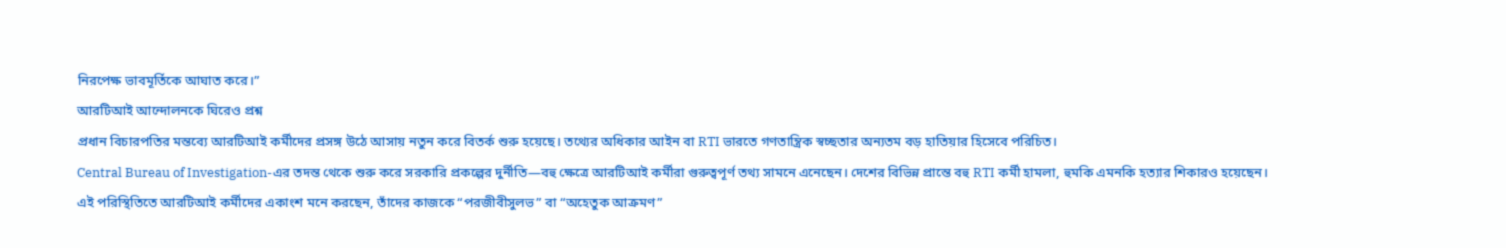নিরপেক্ষ ভাবমূর্তিকে আঘাত করে।”
আরটিআই আন্দোলনকে ঘিরেও প্রশ্ন
প্রধান বিচারপতির মন্তব্যে আরটিআই কর্মীদের প্রসঙ্গ উঠে আসায় নতুন করে বিতর্ক শুরু হয়েছে। তথ্যের অধিকার আইন বা RTI ভারতে গণতান্ত্রিক স্বচ্ছতার অন্যতম বড় হাতিয়ার হিসেবে পরিচিত।
Central Bureau of Investigation-এর তদন্ত থেকে শুরু করে সরকারি প্রকল্পের দুর্নীতি—বহু ক্ষেত্রে আরটিআই কর্মীরা গুরুত্বপূর্ণ তথ্য সামনে এনেছেন। দেশের বিভিন্ন প্রান্তে বহু RTI কর্মী হামলা, হুমকি এমনকি হত্যার শিকারও হয়েছেন।
এই পরিস্থিতিতে আরটিআই কর্মীদের একাংশ মনে করছেন, তাঁদের কাজকে “পরজীবীসুলভ” বা “অহেতুক আক্রমণ”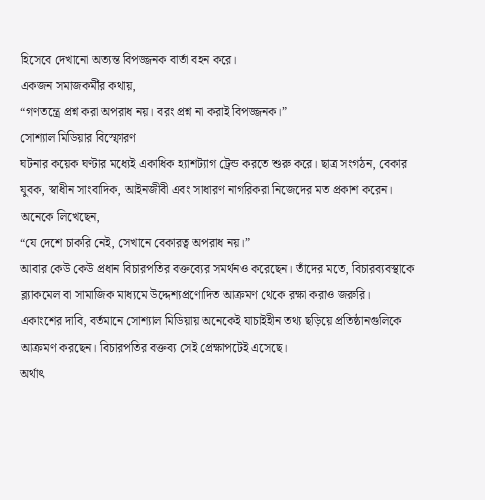হিসেবে দেখানো অত্যন্ত বিপজ্জনক বার্তা বহন করে।
একজন সমাজকর্মীর কথায়,
“গণতন্ত্রে প্রশ্ন করা অপরাধ নয়। বরং প্রশ্ন না করাই বিপজ্জনক।”
সোশ্যাল মিডিয়ার বিস্ফোরণ
ঘটনার কয়েক ঘণ্টার মধ্যেই একাধিক হ্যাশট্যাগ ট্রেন্ড করতে শুরু করে। ছাত্র সংগঠন, বেকার যুবক, স্বাধীন সাংবাদিক, আইনজীবী এবং সাধারণ নাগরিকরা নিজেদের মত প্রকাশ করেন।
অনেকে লিখেছেন,
“যে দেশে চাকরি নেই, সেখানে বেকারত্ব অপরাধ নয়।”
আবার কেউ কেউ প্রধান বিচারপতির বক্তব্যের সমর্থনও করেছেন। তাঁদের মতে, বিচারব্যবস্থাকে ব্ল্যাকমেল বা সামাজিক মাধ্যমে উদ্দেশ্যপ্রণোদিত আক্রমণ থেকে রক্ষা করাও জরুরি।
একাংশের দাবি, বর্তমানে সোশ্যাল মিডিয়ায় অনেকেই যাচাইহীন তথ্য ছড়িয়ে প্রতিষ্ঠানগুলিকে আক্রমণ করছেন। বিচারপতির বক্তব্য সেই প্রেক্ষাপটেই এসেছে।
অর্থাৎ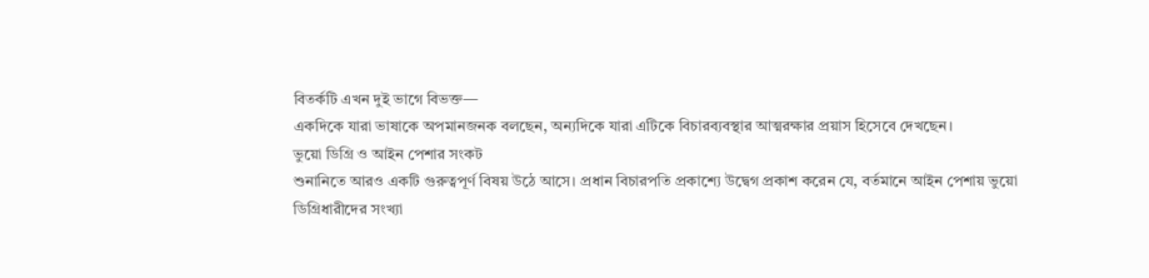বিতর্কটি এখন দুই ভাগে বিভক্ত—
একদিকে যারা ভাষাকে অপমানজনক বলছেন, অন্যদিকে যারা এটিকে বিচারব্যবস্থার আত্মরক্ষার প্রয়াস হিসেবে দেখছেন।
ভুয়ো ডিগ্রি ও আইন পেশার সংকট
শুনানিতে আরও একটি গুরুত্বপূর্ণ বিষয় উঠে আসে। প্রধান বিচারপতি প্রকাশ্যে উদ্বেগ প্রকাশ করেন যে, বর্তমানে আইন পেশায় ভুয়ো ডিগ্রিধারীদের সংখ্যা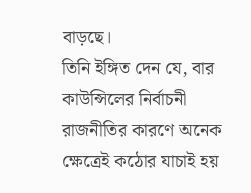বাড়ছে।
তিনি ইঙ্গিত দেন যে, বার কাউন্সিলের নির্বাচনী রাজনীতির কারণে অনেক ক্ষেত্রেই কঠোর যাচাই হয়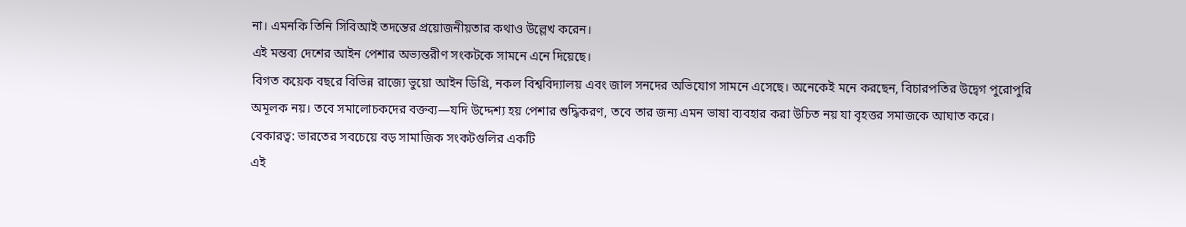না। এমনকি তিনি সিবিআই তদন্তের প্রয়োজনীয়তার কথাও উল্লেখ করেন।
এই মন্তব্য দেশের আইন পেশার অভ্যন্তরীণ সংকটকে সামনে এনে দিয়েছে।
বিগত কয়েক বছরে বিভিন্ন রাজ্যে ভুয়ো আইন ডিগ্রি, নকল বিশ্ববিদ্যালয় এবং জাল সনদের অভিযোগ সামনে এসেছে। অনেকেই মনে করছেন, বিচারপতির উদ্বেগ পুরোপুরি অমূলক নয়। তবে সমালোচকদের বক্তব্য—যদি উদ্দেশ্য হয় পেশার শুদ্ধিকরণ, তবে তার জন্য এমন ভাষা ব্যবহার করা উচিত নয় যা বৃহত্তর সমাজকে আঘাত করে।
বেকারত্ব: ভারতের সবচেয়ে বড় সামাজিক সংকটগুলির একটি
এই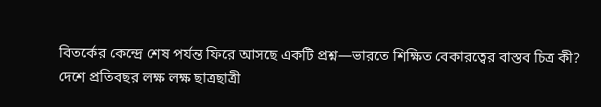বিতর্কের কেন্দ্রে শেষ পর্যন্ত ফিরে আসছে একটি প্রশ্ন—ভারতে শিক্ষিত বেকারত্বের বাস্তব চিত্র কী?
দেশে প্রতিবছর লক্ষ লক্ষ ছাত্রছাত্রী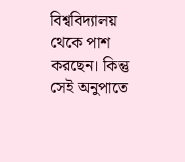বিশ্ববিদ্যালয় থেকে পাশ করছেন। কিন্তু সেই অনুপাতে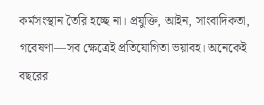কর্মসংস্থান তৈরি হচ্ছে না। প্রযুক্তি, আইন, সাংবাদিকতা, গবেষণা—সব ক্ষেত্রেই প্রতিযোগিতা ভয়াবহ। অনেকেই বছরের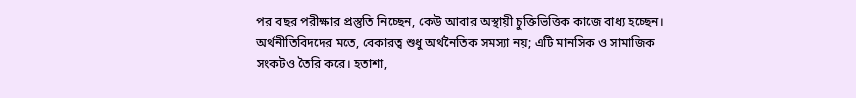পর বছর পরীক্ষার প্রস্তুতি নিচ্ছেন, কেউ আবার অস্থায়ী চুক্তিভিত্তিক কাজে বাধ্য হচ্ছেন।
অর্থনীতিবিদদের মতে, বেকারত্ব শুধু অর্থনৈতিক সমস্যা নয়; এটি মানসিক ও সামাজিক সংকটও তৈরি করে। হতাশা,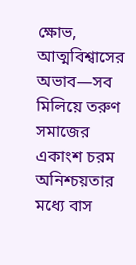ক্ষোভ, আত্মবিশ্বাসের অভাব—সব মিলিয়ে তরুণ সমাজের একাংশ চরম অনিশ্চয়তার মধ্যে বাস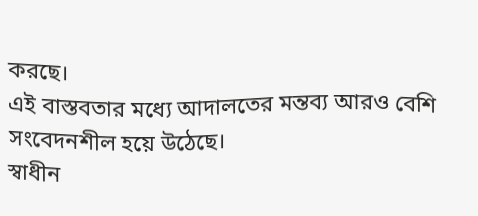করছে।
এই বাস্তবতার মধ্যে আদালতের মন্তব্য আরও বেশি সংবেদনশীল হয়ে উঠেছে।
স্বাধীন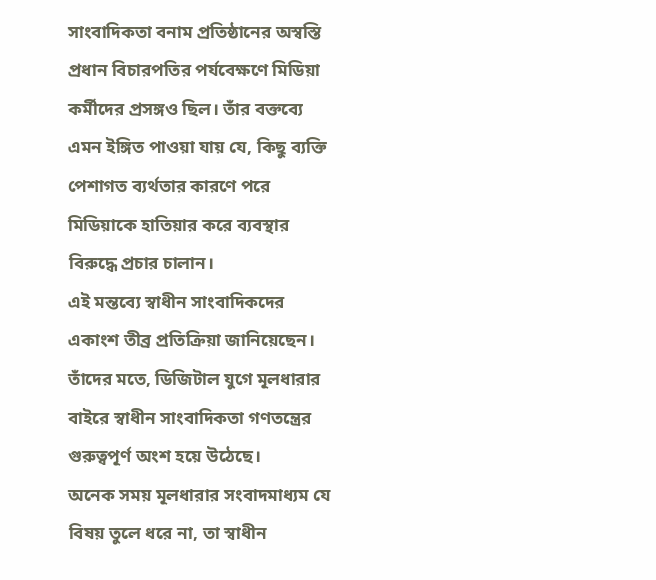সাংবাদিকতা বনাম প্রতিষ্ঠানের অস্বস্তি
প্রধান বিচারপতির পর্যবেক্ষণে মিডিয়া কর্মীদের প্রসঙ্গও ছিল। তাঁর বক্তব্যে এমন ইঙ্গিত পাওয়া যায় যে, কিছু ব্যক্তি পেশাগত ব্যর্থতার কারণে পরে মিডিয়াকে হাতিয়ার করে ব্যবস্থার বিরুদ্ধে প্রচার চালান।
এই মন্তব্যে স্বাধীন সাংবাদিকদের একাংশ তীব্র প্রতিক্রিয়া জানিয়েছেন। তাঁদের মতে, ডিজিটাল যুগে মূলধারার বাইরে স্বাধীন সাংবাদিকতা গণতন্ত্রের গুরুত্বপূর্ণ অংশ হয়ে উঠেছে।
অনেক সময় মূলধারার সংবাদমাধ্যম যে বিষয় তুলে ধরে না, তা স্বাধীন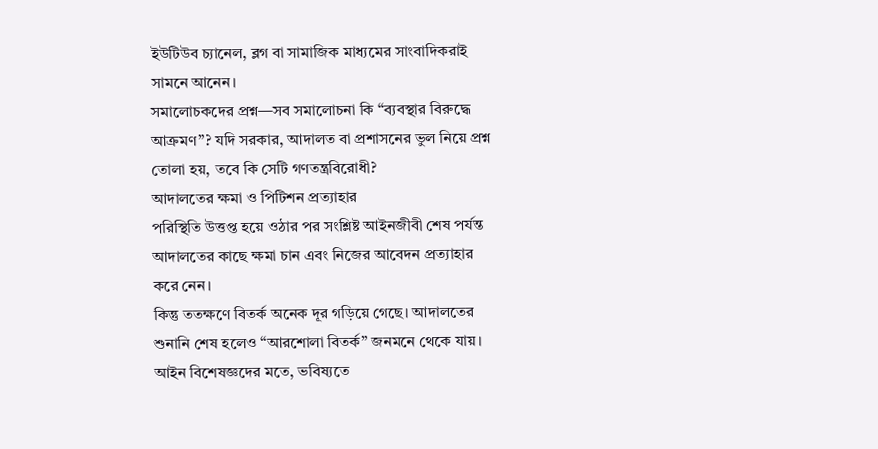ইউটিউব চ্যানেল, ব্লগ বা সামাজিক মাধ্যমের সাংবাদিকরাই সামনে আনেন।
সমালোচকদের প্রশ্ন—সব সমালোচনা কি “ব্যবস্থার বিরুদ্ধে আক্রমণ”? যদি সরকার, আদালত বা প্রশাসনের ভুল নিয়ে প্রশ্ন তোলা হয়, তবে কি সেটি গণতন্ত্রবিরোধী?
আদালতের ক্ষমা ও পিটিশন প্রত্যাহার
পরিস্থিতি উত্তপ্ত হয়ে ওঠার পর সংশ্লিষ্ট আইনজীবী শেষ পর্যন্ত আদালতের কাছে ক্ষমা চান এবং নিজের আবেদন প্রত্যাহার করে নেন।
কিন্তু ততক্ষণে বিতর্ক অনেক দূর গড়িয়ে গেছে। আদালতের শুনানি শেষ হলেও “আরশোলা বিতর্ক” জনমনে থেকে যায়।
আইন বিশেষজ্ঞদের মতে, ভবিষ্যতে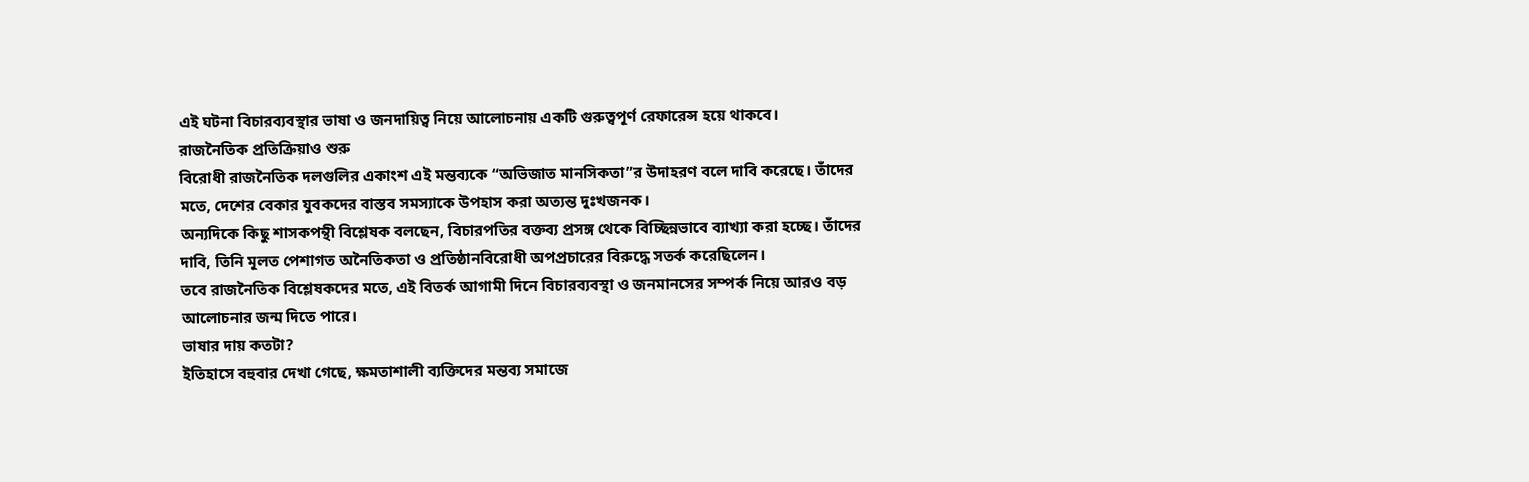এই ঘটনা বিচারব্যবস্থার ভাষা ও জনদায়িত্ব নিয়ে আলোচনায় একটি গুরুত্বপূর্ণ রেফারেন্স হয়ে থাকবে।
রাজনৈতিক প্রতিক্রিয়াও শুরু
বিরোধী রাজনৈতিক দলগুলির একাংশ এই মন্তব্যকে “অভিজাত মানসিকতা”র উদাহরণ বলে দাবি করেছে। তাঁদের মতে, দেশের বেকার যুবকদের বাস্তব সমস্যাকে উপহাস করা অত্যন্ত দুঃখজনক।
অন্যদিকে কিছু শাসকপন্থী বিশ্লেষক বলছেন, বিচারপতির বক্তব্য প্রসঙ্গ থেকে বিচ্ছিন্নভাবে ব্যাখ্যা করা হচ্ছে। তাঁদের দাবি, তিনি মূলত পেশাগত অনৈতিকতা ও প্রতিষ্ঠানবিরোধী অপপ্রচারের বিরুদ্ধে সতর্ক করেছিলেন।
তবে রাজনৈতিক বিশ্লেষকদের মতে, এই বিতর্ক আগামী দিনে বিচারব্যবস্থা ও জনমানসের সম্পর্ক নিয়ে আরও বড় আলোচনার জন্ম দিতে পারে।
ভাষার দায় কতটা?
ইতিহাসে বহুবার দেখা গেছে, ক্ষমতাশালী ব্যক্তিদের মন্তব্য সমাজে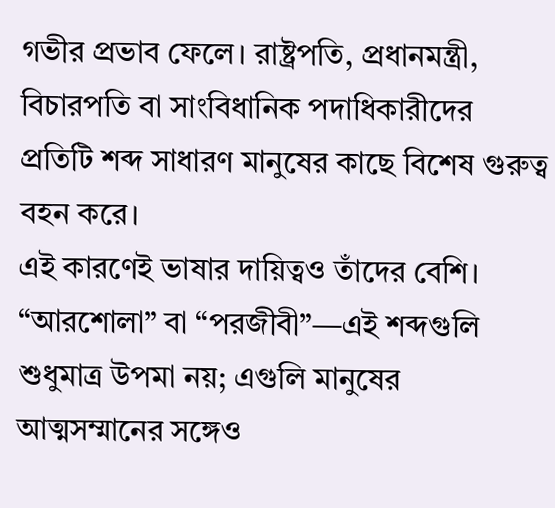গভীর প্রভাব ফেলে। রাষ্ট্রপতি, প্রধানমন্ত্রী, বিচারপতি বা সাংবিধানিক পদাধিকারীদের প্রতিটি শব্দ সাধারণ মানুষের কাছে বিশেষ গুরুত্ব বহন করে।
এই কারণেই ভাষার দায়িত্বও তাঁদের বেশি।
“আরশোলা” বা “পরজীবী”—এই শব্দগুলি শুধুমাত্র উপমা নয়; এগুলি মানুষের আত্মসম্মানের সঙ্গেও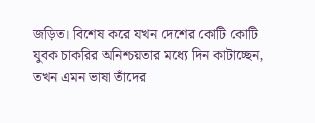জড়িত। বিশেষ করে যখন দেশের কোটি কোটি যুবক চাকরির অনিশ্চয়তার মধ্যে দিন কাটাচ্ছেন, তখন এমন ভাষা তাঁদের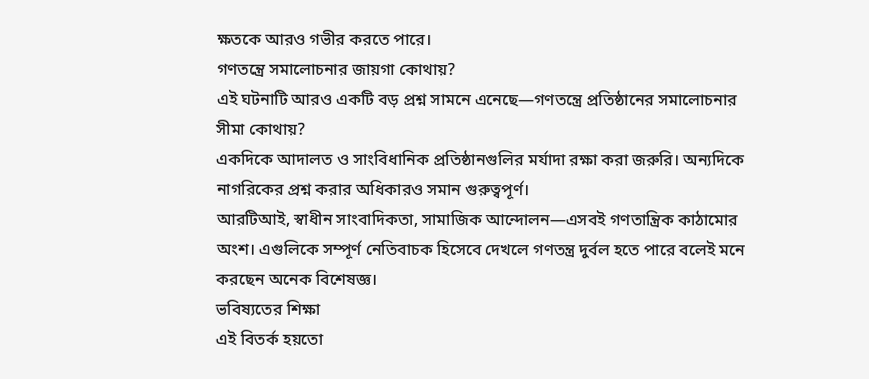ক্ষতকে আরও গভীর করতে পারে।
গণতন্ত্রে সমালোচনার জায়গা কোথায়?
এই ঘটনাটি আরও একটি বড় প্রশ্ন সামনে এনেছে—গণতন্ত্রে প্রতিষ্ঠানের সমালোচনার সীমা কোথায়?
একদিকে আদালত ও সাংবিধানিক প্রতিষ্ঠানগুলির মর্যাদা রক্ষা করা জরুরি। অন্যদিকে নাগরিকের প্রশ্ন করার অধিকারও সমান গুরুত্বপূর্ণ।
আরটিআই, স্বাধীন সাংবাদিকতা, সামাজিক আন্দোলন—এসবই গণতান্ত্রিক কাঠামোর অংশ। এগুলিকে সম্পূর্ণ নেতিবাচক হিসেবে দেখলে গণতন্ত্র দুর্বল হতে পারে বলেই মনে করছেন অনেক বিশেষজ্ঞ।
ভবিষ্যতের শিক্ষা
এই বিতর্ক হয়তো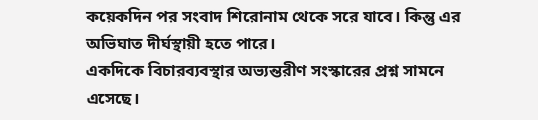কয়েকদিন পর সংবাদ শিরোনাম থেকে সরে যাবে। কিন্তু এর অভিঘাত দীর্ঘস্থায়ী হতে পারে।
একদিকে বিচারব্যবস্থার অভ্যন্তরীণ সংস্কারের প্রশ্ন সামনে এসেছে।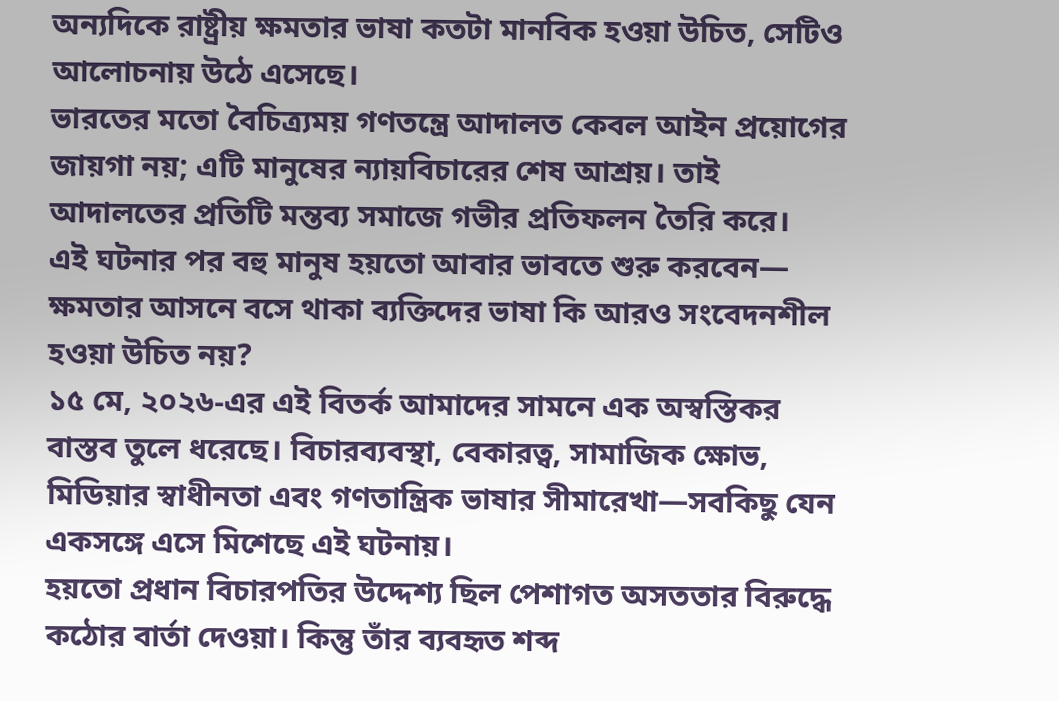অন্যদিকে রাষ্ট্রীয় ক্ষমতার ভাষা কতটা মানবিক হওয়া উচিত, সেটিও আলোচনায় উঠে এসেছে।
ভারতের মতো বৈচিত্র্যময় গণতন্ত্রে আদালত কেবল আইন প্রয়োগের জায়গা নয়; এটি মানুষের ন্যায়বিচারের শেষ আশ্রয়। তাই আদালতের প্রতিটি মন্তব্য সমাজে গভীর প্রতিফলন তৈরি করে।
এই ঘটনার পর বহু মানুষ হয়তো আবার ভাবতে শুরু করবেন—
ক্ষমতার আসনে বসে থাকা ব্যক্তিদের ভাষা কি আরও সংবেদনশীল হওয়া উচিত নয়?
১৫ মে, ২০২৬-এর এই বিতর্ক আমাদের সামনে এক অস্বস্তিকর বাস্তব তুলে ধরেছে। বিচারব্যবস্থা, বেকারত্ব, সামাজিক ক্ষোভ, মিডিয়ার স্বাধীনতা এবং গণতান্ত্রিক ভাষার সীমারেখা—সবকিছু যেন একসঙ্গে এসে মিশেছে এই ঘটনায়।
হয়তো প্রধান বিচারপতির উদ্দেশ্য ছিল পেশাগত অসততার বিরুদ্ধে কঠোর বার্তা দেওয়া। কিন্তু তাঁর ব্যবহৃত শব্দ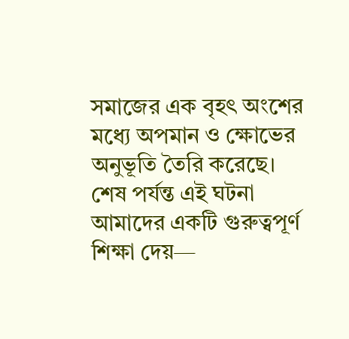সমাজের এক বৃহৎ অংশের মধ্যে অপমান ও ক্ষোভের অনুভূতি তৈরি করেছে।
শেষ পর্যন্ত এই ঘটনা আমাদের একটি গুরুত্বপূর্ণ শিক্ষা দেয়—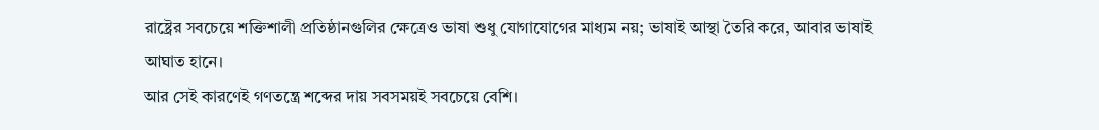রাষ্ট্রের সবচেয়ে শক্তিশালী প্রতিষ্ঠানগুলির ক্ষেত্রেও ভাষা শুধু যোগাযোগের মাধ্যম নয়; ভাষাই আস্থা তৈরি করে, আবার ভাষাই আঘাত হানে।
আর সেই কারণেই গণতন্ত্রে শব্দের দায় সবসময়ই সবচেয়ে বেশি।